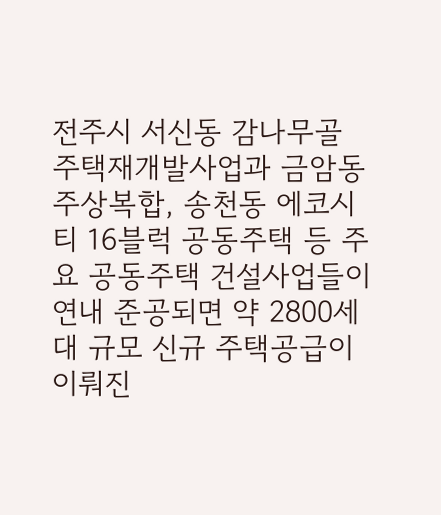전주시 서신동 감나무골 주택재개발사업과 금암동 주상복합, 송천동 에코시티 16블럭 공동주택 등 주요 공동주택 건설사업들이 연내 준공되면 약 2800세대 규모 신규 주택공급이 이뤄진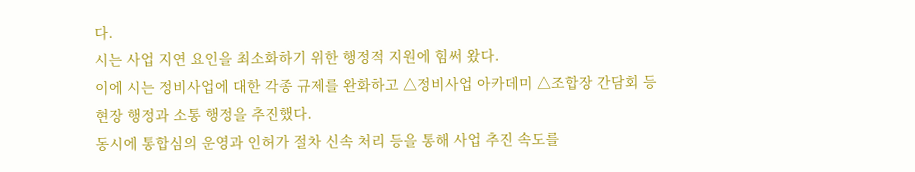다.
시는 사업 지연 요인을 최소화하기 위한 행정적 지원에 힘써 왔다.
이에 시는 정비사업에 대한 각종 규제를 완화하고 △정비사업 아카데미 △조합장 간담회 등 현장 행정과 소통 행정을 추진했다.
동시에 통합심의 운영과 인허가 절차 신속 처리 등을 통해 사업 추진 속도를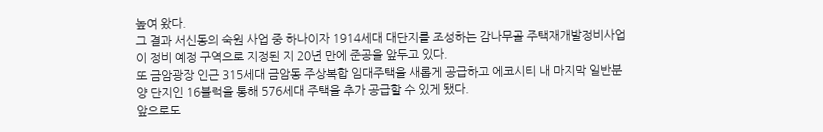높여 왔다.
그 결과 서신동의 숙원 사업 중 하나이자 1914세대 대단지를 조성하는 감나무골 주택재개발정비사업이 정비 예정 구역으로 지정된 지 20년 만에 준공을 앞두고 있다.
또 금암광장 인근 315세대 금암동 주상복합 임대주택을 새롭게 공급하고 에코시티 내 마지막 일반분양 단지인 16블럭을 통해 576세대 주택을 추가 공급할 수 있게 됐다.
앞으로도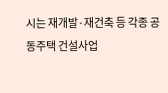시는 재개발·재건축 등 각종 공동주택 건설사업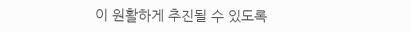이 원활하게 추진될 수 있도록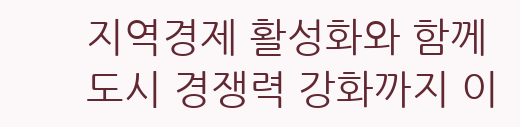지역경제 활성화와 함께 도시 경쟁력 강화까지 이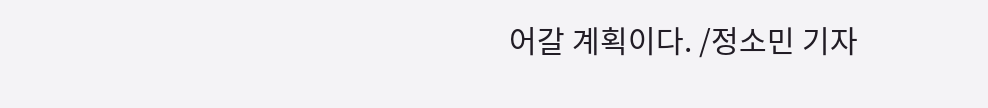어갈 계획이다. /정소민 기자